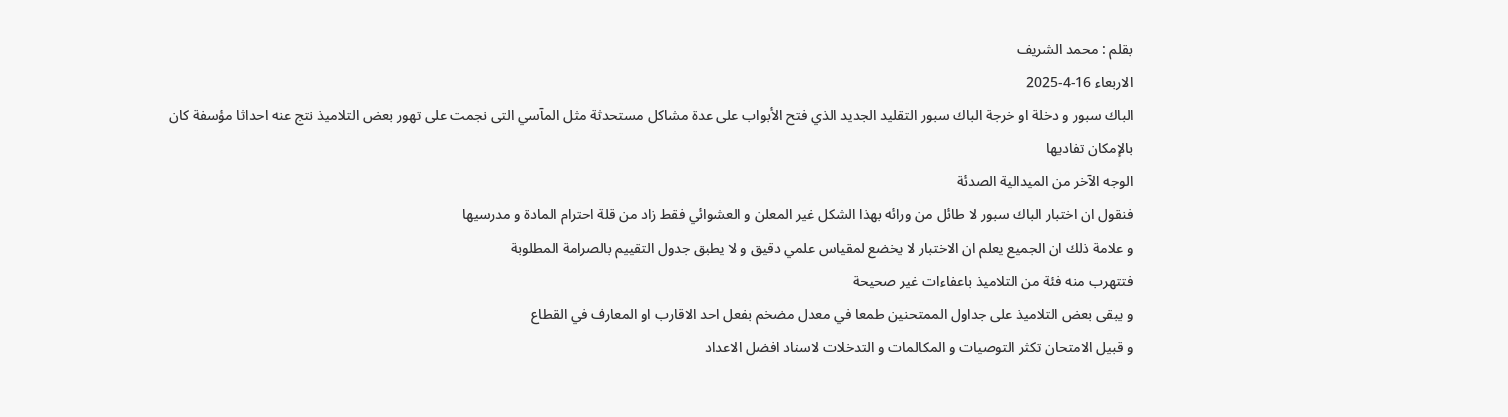بقلم : محمد الشريف
الاربعاء 16-4-2025
الباك سبور و دخلة او خرجة الباك سبور التقليد الجديد الذي فتح الأبواب على عدة مشاكل مستحدثة مثل المآسي التى نجمت على تهور بعض التلاميذ نتج عنه احداثا مؤسفة كان بالإمكان تفاديها
الوجه الآخر من الميدالية الصدئة
فنقول ان اختبار الباك سبور لا طائل من ورائه بهذا الشكل غير المعلن و العشوائي فقط زاد من قلة احترام المادة و مدرسيها
و علامة ذلك ان الجميع يعلم ان الاختبار لا يخضع لمقياس علمي دقيق و لا يطبق جدول التقييم بالصرامة المطلوبة
فتتهرب منه فئة من التلاميذ باعفاءات غير صحيحة
و يبقى بعض التلاميذ على جداول الممتحنين طمعا في معدل مضخم بفعل احد الاقارب او المعارف في القطاع
و قبيل الامتحان تكثر التوصيات و المكالمات و التدخلات لاسناد افضل الاعداد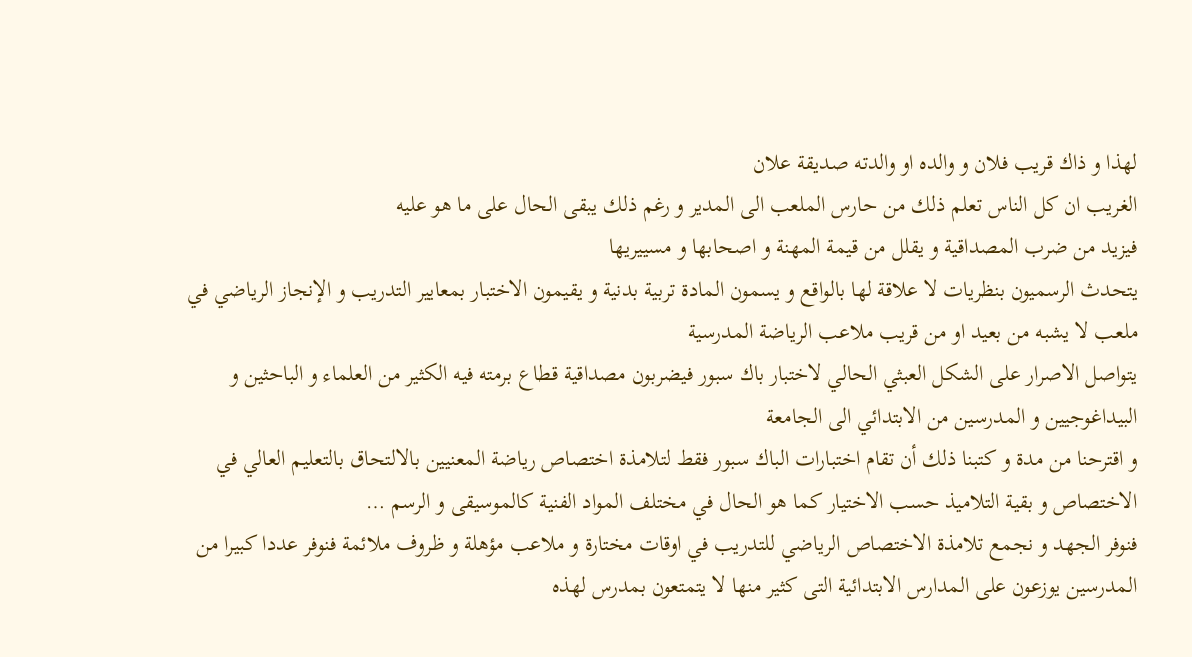لهذا و ذاك قريب فلان و والده او والدته صديقة علان
الغريب ان كل الناس تعلم ذلك من حارس الملعب الى المدير و رغم ذلك يبقى الحال على ما هو عليه
فيزيد من ضرب المصداقية و يقلل من قيمة المهنة و اصحابها و مسييريها
يتحدث الرسميون بنظريات لا علاقة لها بالواقع و يسمون المادة تربية بدنية و يقيمون الاختبار بمعايير التدريب و الإنجاز الرياضي في ملعب لا يشبه من بعيد او من قريب ملاعب الرياضة المدرسية
يتواصل الاصرار على الشكل العبثي الحالي لاختبار باك سبور فيضربون مصداقية قطاع برمته فيه الكثير من العلماء و الباحثين و البيداغوجيين و المدرسين من الابتدائي الى الجامعة
و اقترحنا من مدة و كتبنا ذلك أن تقام اختبارات الباك سبور فقط لتلامذة اختصاص رياضة المعنيين بالالتحاق بالتعليم العالي في الاختصاص و بقية التلاميذ حسب الاختيار كما هو الحال في مختلف المواد الفنية كالموسيقى و الرسم …
فنوفر الجهد و نجمع تلامذة الاختصاص الرياضي للتدريب في اوقات مختارة و ملاعب مؤهلة و ظروف ملائمة فنوفر عددا كبيرا من المدرسين يوزعون على المدارس الابتدائية التى كثير منها لا يتمتعون بمدرس لهذه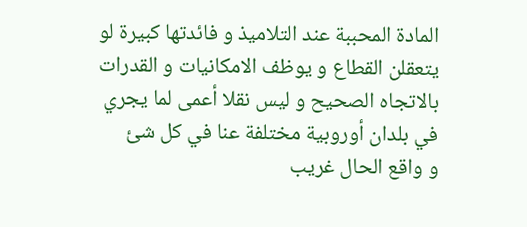المادة المحببة عند التلاميذ و فائدتها كبيرة لو يتعقلن القطاع و يوظف الامكانيات و القدرات بالاتجاه الصحيح و ليس نقلا أعمى لما يجري في بلدان أوروبية مختلفة عنا في كل شئ
و واقع الحال غريب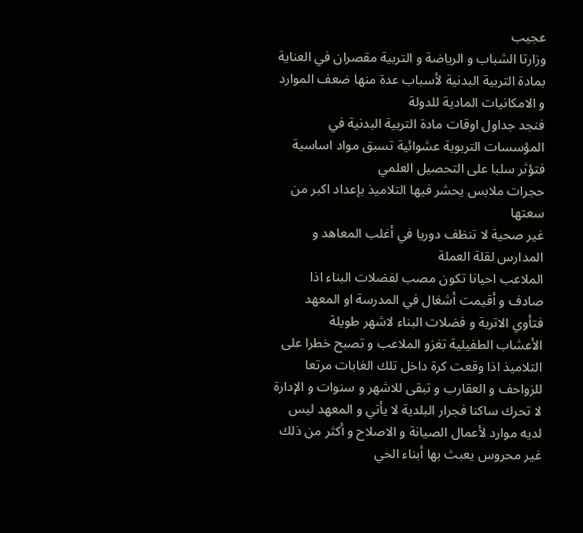عجيب
وزارتا الشباب و الرياضة و التربية مقصران في العناية بمادة التربية البدنية لأسباب عدة منها ضعف الموارد و الامكانيات المادية للدولة
فنجد جداول اوقات مادة التربية البدنية في المؤسسات التربوية عشوائية تسبق مواد اساسية فتؤثر سلبا على التحصيل العلمي
حجرات ملابس يحشر فيها التلاميذ بإعداد اكبر من سعتها
غير صحية لا تنظف دوريا في أغلب المعاهد و المدارس لقلة العملة
الملاعب احيانا تكون مصب لفضلات البناء اذا صادف و أقيمت أشغال في المدرسة او المعهد فتأوي الاتربة و فضلات البناء لاشهر طويلة
الأعشاب الطفيلية تغزو الملاعب و تصبح خطرا على التلاميذ اذا وقعت كرة داخل تلك الغابات مرتعا للزواحف و العقارب و تبقى للاشهر و سنوات و الإدارة لا تحرك ساكنا فجرار البلدية لا يأتي و المعهد ليس لديه موارد لأعمال الصيانة و الاصلاح و أكثر من ذلك غير محروس يعبث بها أبناء الحي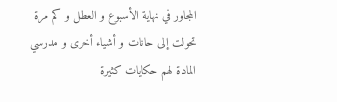المجاور في نهاية الأسبوع و العطل و كم مرة تحولت إلى حانات و أشياء أخرى و مدرسي المادة لهم حكايات كثيرة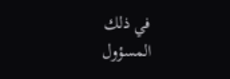في ذلك
المسؤول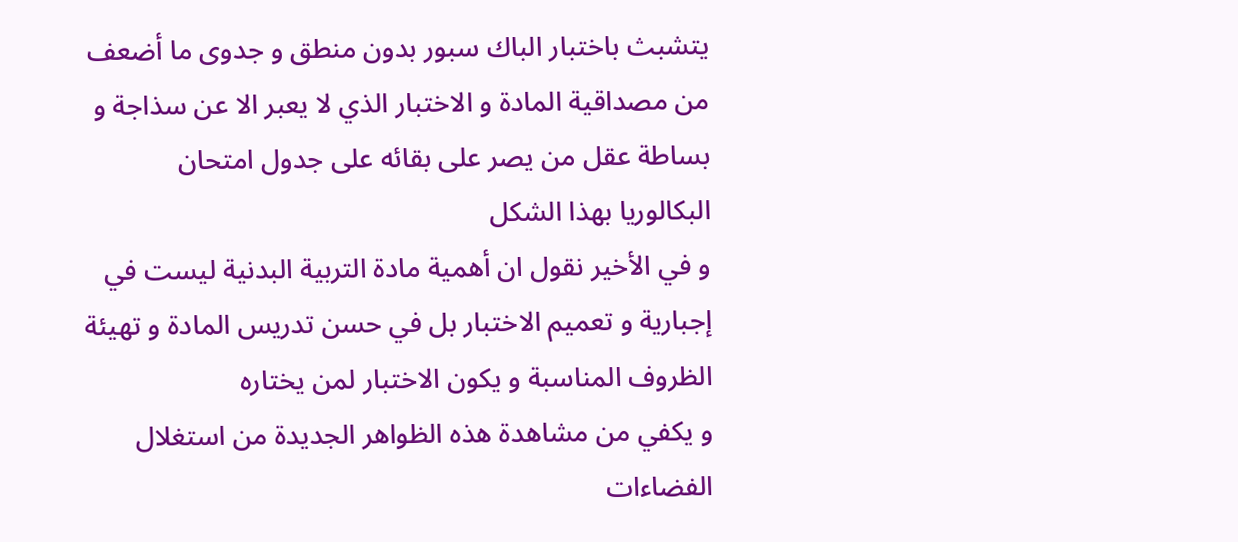يتشبث باختبار الباك سبور بدون منطق و جدوى ما أضعف من مصداقية المادة و الاختبار الذي لا يعبر الا عن سذاجة و بساطة عقل من يصر على بقائه على جدول امتحان البكالوريا بهذا الشكل
و في الأخير نقول ان أهمية مادة التربية البدنية ليست في إجبارية و تعميم الاختبار بل في حسن تدريس المادة و تهيئة الظروف المناسبة و يكون الاختبار لمن يختاره
و يكفي من مشاهدة هذه الظواهر الجديدة من استغلال الفضاءات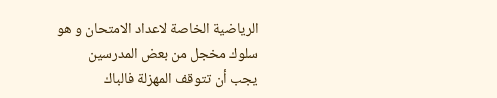الرياضية الخاصة لاعداد الامتحان و هو سلوك مخجل من بعض المدرسين
يجب أن تتوقف المهزلة فالباك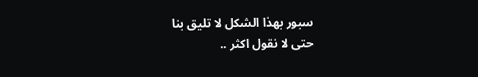سبور بهذا الشكل لا تليق بنا
حتى لا نقول اكثر ..